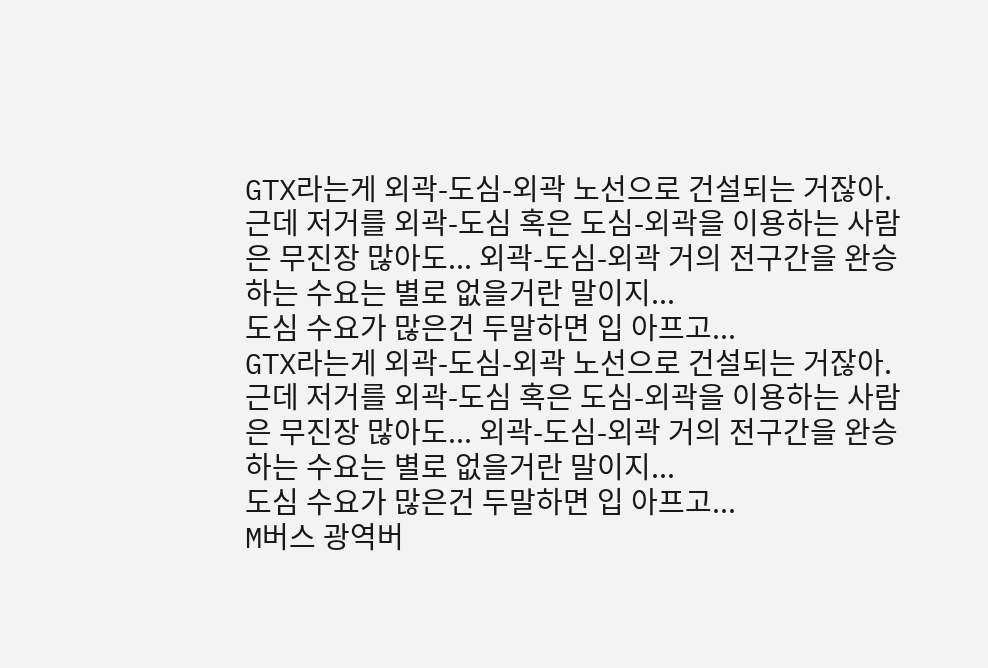GTX라는게 외곽-도심-외곽 노선으로 건설되는 거잖아.
근데 저거를 외곽-도심 혹은 도심-외곽을 이용하는 사람은 무진장 많아도... 외곽-도심-외곽 거의 전구간을 완승하는 수요는 별로 없을거란 말이지...
도심 수요가 많은건 두말하면 입 아프고...
GTX라는게 외곽-도심-외곽 노선으로 건설되는 거잖아.
근데 저거를 외곽-도심 혹은 도심-외곽을 이용하는 사람은 무진장 많아도... 외곽-도심-외곽 거의 전구간을 완승하는 수요는 별로 없을거란 말이지...
도심 수요가 많은건 두말하면 입 아프고...
M버스 광역버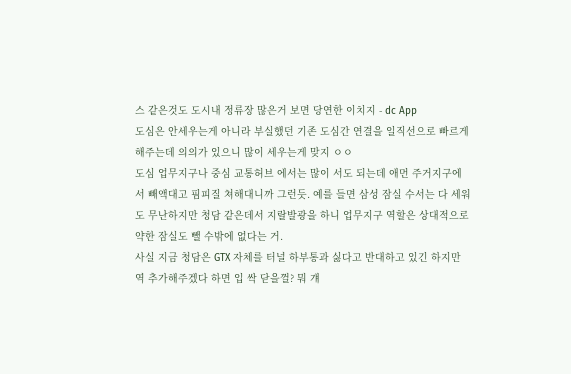스 같은것도 도시내 정류장 많은거 보면 당연한 이치지 - dc App
도심은 안세우는게 아니라 부실했던 기존 도심간 연결을 일직선으로 빠르게 해주는데 의의가 있으니 많이 세우는게 맞지 ㅇㅇ
도심 업무지구나 중심 교통허브 에서는 많이 서도 되는데 애먼 주거지구에서 빼액대고 핌피질 쳐해대니까 그런듯. 예를 들면 삼성 잠실 수서는 다 세워도 무난하지만 청담 같은데서 지랄발광을 하니 업무지구 역할은 상대적으로 약한 잠실도 뺄 수밖에 없다는 거.
사실 지금 청담은 GTX 자체를 터널 하부통과 싫다고 반대하고 있긴 하지만 역 추가해주겠다 하면 입 싹 닫을껄? 뭐 걔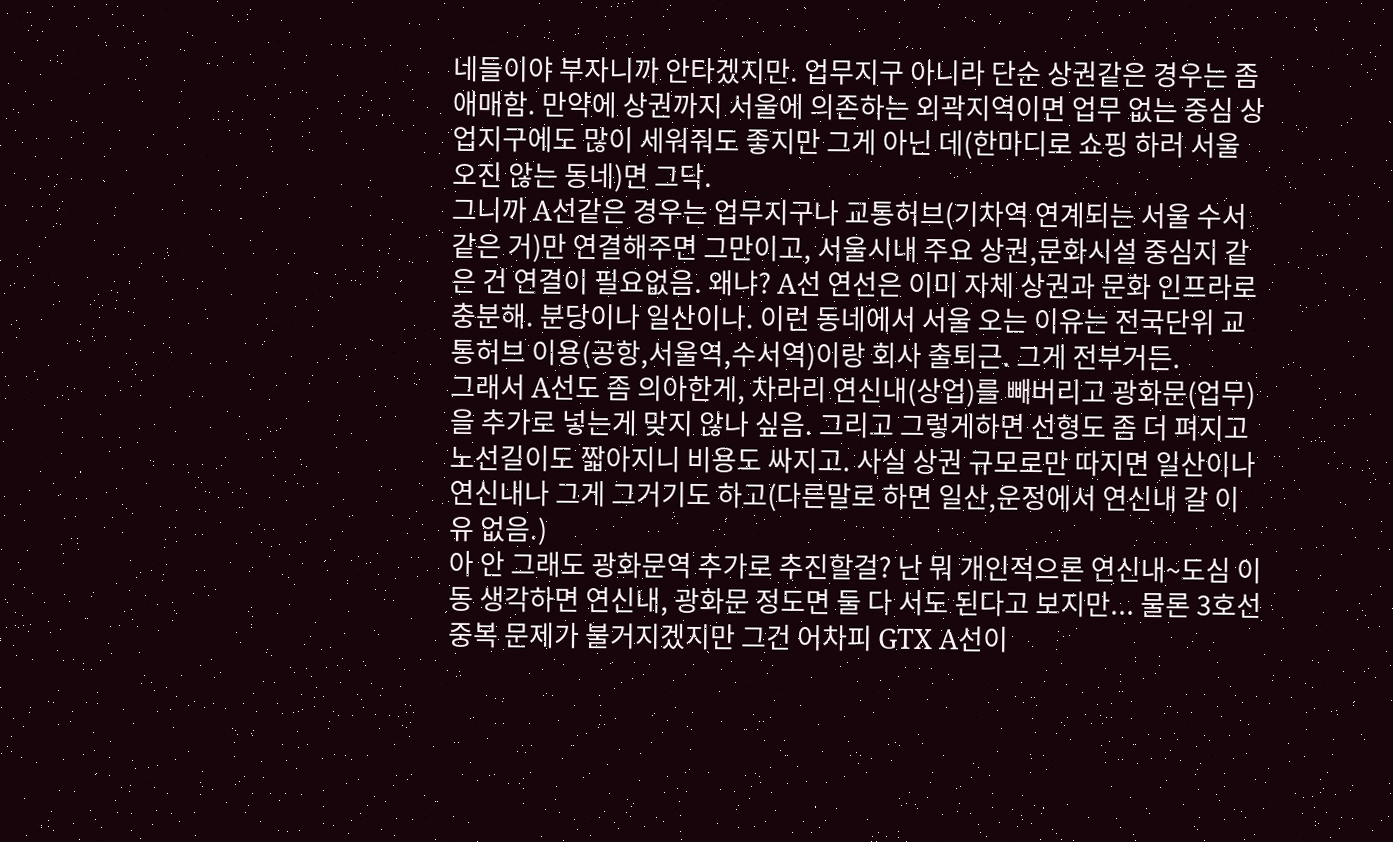네들이야 부자니까 안타겠지만. 업무지구 아니라 단순 상권같은 경우는 좀 애매함. 만약에 상권까지 서울에 의존하는 외곽지역이면 업무 없는 중심 상업지구에도 많이 세워줘도 좋지만 그게 아닌 데(한마디로 쇼핑 하러 서울 오진 않는 동네)면 그닥.
그니까 A선같은 경우는 업무지구나 교통허브(기차역 연계되는 서울 수서 같은 거)만 연결해주면 그만이고, 서울시내 주요 상권,문화시설 중심지 같은 건 연결이 필요없음. 왜냐? A선 연선은 이미 자체 상권과 문화 인프라로 충분해. 분당이나 일산이나. 이런 동네에서 서울 오는 이유는 전국단위 교통허브 이용(공항,서울역,수서역)이랑 회사 출퇴근. 그게 전부거든.
그래서 A선도 좀 의아한게, 차라리 연신내(상업)를 빼버리고 광화문(업무)을 추가로 넣는게 맞지 않나 싶음. 그리고 그렇게하면 선형도 좀 더 펴지고 노선길이도 짧아지니 비용도 싸지고. 사실 상권 규모로만 따지면 일산이나 연신내나 그게 그거기도 하고(다른말로 하면 일산,운정에서 연신내 갈 이유 없음.)
아 안 그래도 광화문역 추가로 추진할걸? 난 뭐 개인적으론 연신내~도심 이동 생각하면 연신내, 광화문 정도면 둘 다 서도 된다고 보지만... 물론 3호선 중복 문제가 불거지겠지만 그건 어차피 GTX A선이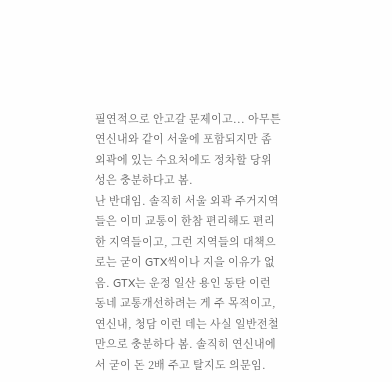필연적으로 안고갈 문제이고... 아무튼 연신내와 같이 서울에 포함되지만 좀 외곽에 있는 수요처에도 정차할 당위성은 충분하다고 봄.
난 반대임. 솔직히 서울 외곽 주거지역들은 이미 교통이 한참 편리해도 편리한 지역들이고, 그런 지역들의 대책으로는 굳이 GTX씩이나 지을 이유가 없음. GTX는 운정 일산 용인 동탄 이런 동네 교통개선하려는 게 주 목적이고, 연신내, 청담 이런 데는 사실 일반전철만으로 충분하다 봄. 솔직히 연신내에서 굳이 돈 2배 주고 탈지도 의문임.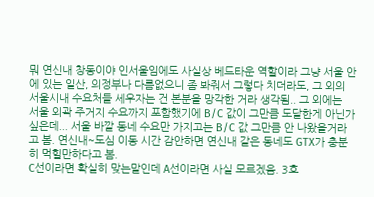뭐 연신내 창동이야 인서울임에도 사실상 베드타운 역할이라 그냥 서울 안에 있는 일산, 의정부나 다름없으니 좀 봐줘서 그렇다 치더라도, 그 외의 서울시내 수요처들 세우자는 건 본분을 망각한 거라 생각됨.. 그 외에는
서울 외곽 주거지 수요까지 포함했기에 B/C 값이 그만큼 도달한게 아닌가 싶은데... 서울 바깥 동네 수요만 가지고는 B/C 값 그만큼 안 나왔을거라고 봄. 연신내~도심 이동 시간 감안하면 연신내 같은 동네도 GTX가 충분히 먹힐만하다고 봄.
C선이라면 확실히 맞는말인데 A선이라면 사실 모르겠음. 3호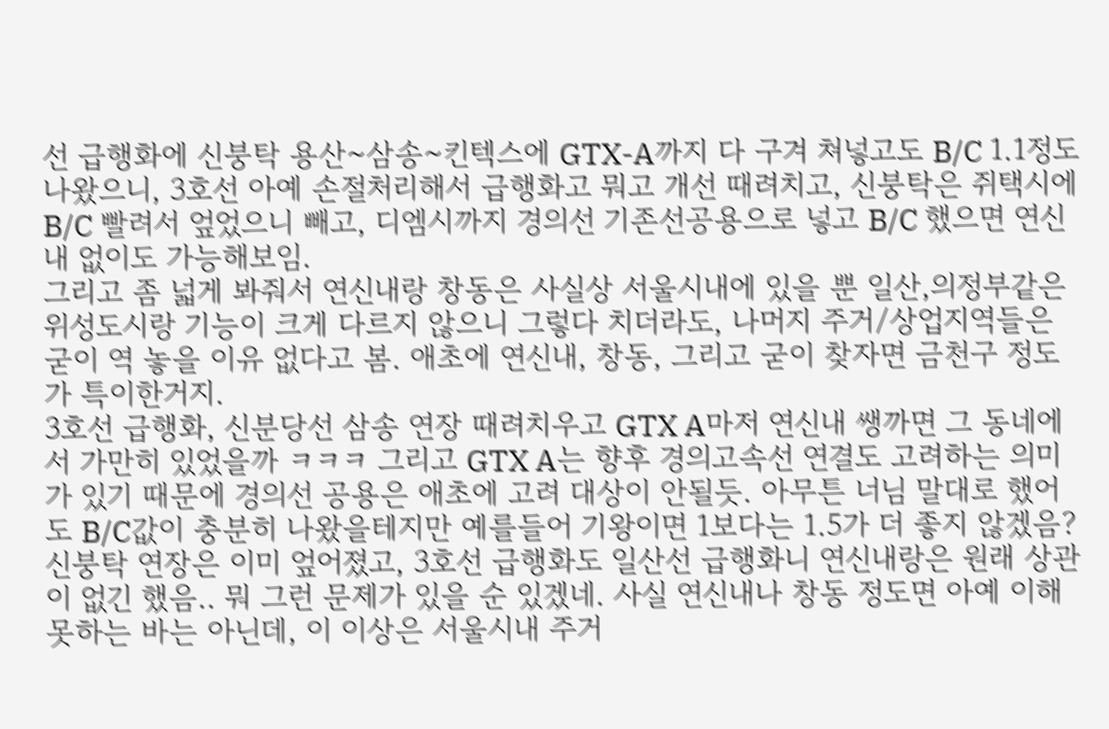선 급행화에 신붕탁 용산~삼송~킨텍스에 GTX-A까지 다 구겨 쳐넣고도 B/C 1.1정도 나왔으니, 3호선 아예 손절처리해서 급행화고 뭐고 개선 때려치고, 신붕탁은 쥐택시에 B/C 빨려서 엎었으니 빼고, 디엠시까지 경의선 기존선공용으로 넣고 B/C 했으면 연신내 없이도 가능해보임.
그리고 좀 넓게 봐줘서 연신내랑 창동은 사실상 서울시내에 있을 뿐 일산,의정부같은 위성도시랑 기능이 크게 다르지 않으니 그렇다 치더라도, 나머지 주거/상업지역들은 굳이 역 놓을 이유 없다고 봄. 애초에 연신내, 창동, 그리고 굳이 찾자면 금천구 정도가 특이한거지.
3호선 급행화, 신분당선 삼송 연장 때려치우고 GTX A마저 연신내 쌩까면 그 동네에서 가만히 있었을까 ㅋㅋㅋ 그리고 GTX A는 향후 경의고속선 연결도 고려하는 의미가 있기 때문에 경의선 공용은 애초에 고려 대상이 안될듯. 아무튼 너님 말대로 했어도 B/C값이 충분히 나왔을테지만 예를들어 기왕이면 1보다는 1.5가 더 좋지 않겠음?
신붕탁 연장은 이미 엎어졌고, 3호선 급행화도 일산선 급행화니 연신내랑은 원래 상관이 없긴 했음.. 뭐 그런 문제가 있을 순 있겠네. 사실 연신내나 창동 정도면 아예 이해못하는 바는 아닌데, 이 이상은 서울시내 주거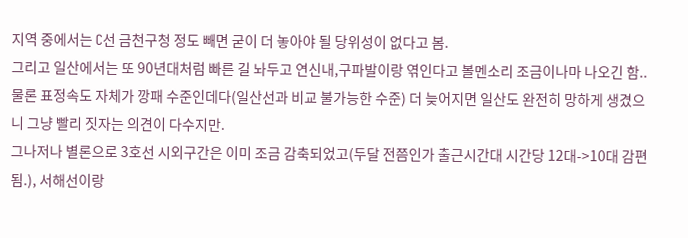지역 중에서는 C선 금천구청 정도 빼면 굳이 더 놓아야 될 당위성이 없다고 봄.
그리고 일산에서는 또 90년대처럼 빠른 길 놔두고 연신내,구파발이랑 엮인다고 볼멘소리 조금이나마 나오긴 함.. 물론 표정속도 자체가 깡패 수준인데다(일산선과 비교 불가능한 수준) 더 늦어지면 일산도 완전히 망하게 생겼으니 그냥 빨리 짓자는 의견이 다수지만.
그나저나 별론으로 3호선 시외구간은 이미 조금 감축되었고(두달 전쯤인가 출근시간대 시간당 12대->10대 감편됨.), 서해선이랑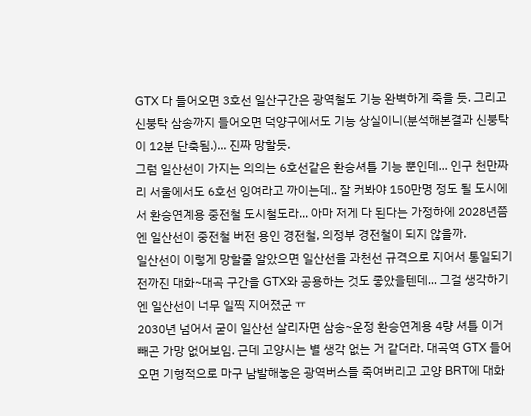GTX 다 들어오면 3호선 일산구간은 광역철도 기능 완벽하게 죽을 듯. 그리고 신붕탁 삼송까지 들어오면 덕양구에서도 기능 상실이니(분석해본결과 신붕탁이 12분 단축됨.)... 진짜 망할듯.
그럼 일산선이 가지는 의의는 6호선같은 환승셔틀 기능 뿐인데... 인구 천만짜리 서울에서도 6호선 잉여라고 까이는데.. 잘 커봐야 150만명 정도 될 도시에서 환승연계용 중전철 도시철도라... 아마 저게 다 된다는 가정하에 2028년쯤엔 일산선이 중전철 버전 용인 경전철, 의정부 경전철이 되지 않을까.
일산선이 이렇게 망할줄 알았으면 일산선을 과천선 규격으로 지어서 통일되기 전까진 대화~대곡 구간을 GTX와 공용하는 것도 좋았을텐데... 그걸 생각하기엔 일산선이 너무 일찍 지어졌군 ㅠ
2030년 넘어서 굳이 일산선 살리자면 삼송~운정 환승연계용 4량 셔틀 이거빼곤 가망 없어보임. 근데 고양시는 별 생각 없는 거 같더라. 대곡역 GTX 들어오면 기형적으로 마구 남발해놓은 광역버스들 죽여버리고 고양 BRT에 대화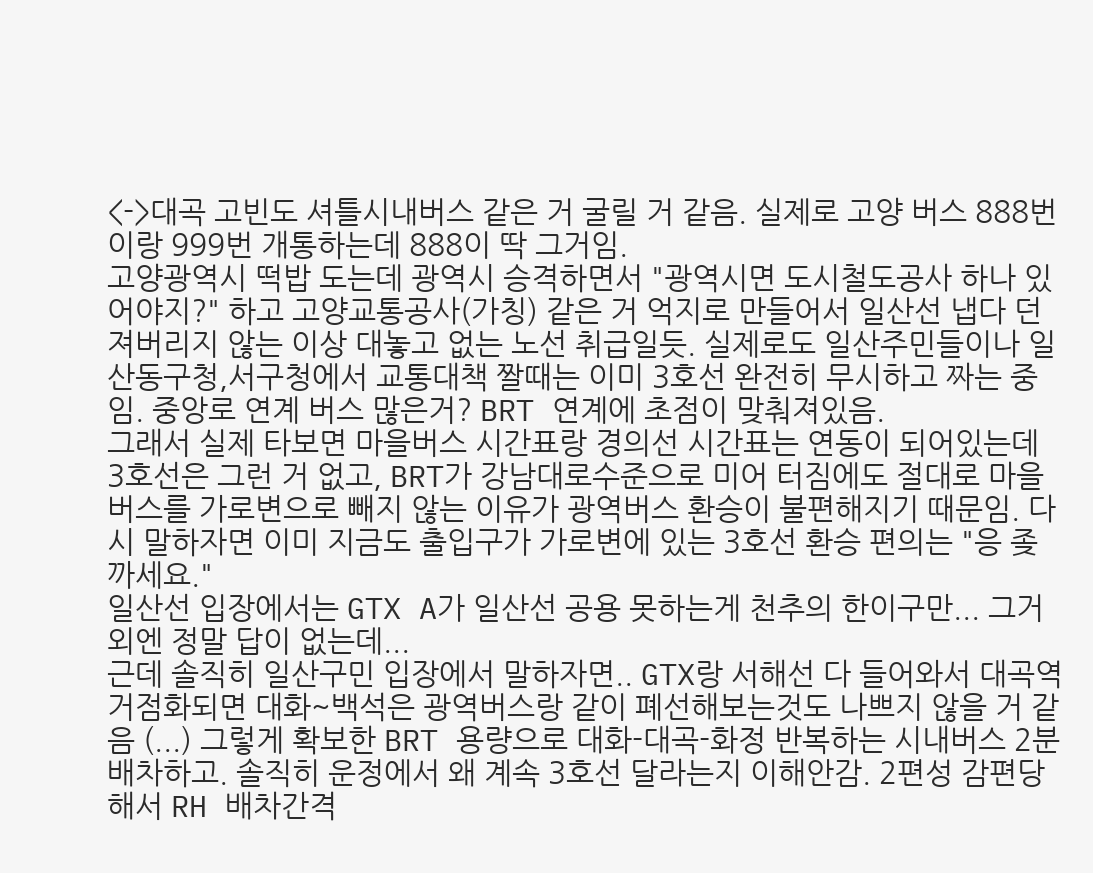<->대곡 고빈도 셔틀시내버스 같은 거 굴릴 거 같음. 실제로 고양 버스 888번이랑 999번 개통하는데 888이 딱 그거임.
고양광역시 떡밥 도는데 광역시 승격하면서 "광역시면 도시철도공사 하나 있어야지?" 하고 고양교통공사(가칭) 같은 거 억지로 만들어서 일산선 냅다 던져버리지 않는 이상 대놓고 없는 노선 취급일듯. 실제로도 일산주민들이나 일산동구청,서구청에서 교통대책 짤때는 이미 3호선 완전히 무시하고 짜는 중임. 중앙로 연계 버스 많은거? BRT 연계에 초점이 맞춰져있음.
그래서 실제 타보면 마을버스 시간표랑 경의선 시간표는 연동이 되어있는데 3호선은 그런 거 없고, BRT가 강남대로수준으로 미어 터짐에도 절대로 마을버스를 가로변으로 빼지 않는 이유가 광역버스 환승이 불편해지기 때문임. 다시 말하자면 이미 지금도 출입구가 가로변에 있는 3호선 환승 편의는 "응 좆까세요."
일산선 입장에서는 GTX A가 일산선 공용 못하는게 천추의 한이구만... 그거 외엔 정말 답이 없는데...
근데 솔직히 일산구민 입장에서 말하자면.. GTX랑 서해선 다 들어와서 대곡역 거점화되면 대화~백석은 광역버스랑 같이 폐선해보는것도 나쁘지 않을 거 같음 (...) 그렇게 확보한 BRT 용량으로 대화-대곡-화정 반복하는 시내버스 2분 배차하고. 솔직히 운정에서 왜 계속 3호선 달라는지 이해안감. 2편성 감편당해서 RH 배차간격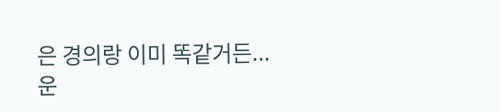은 경의랑 이미 똑같거든...
운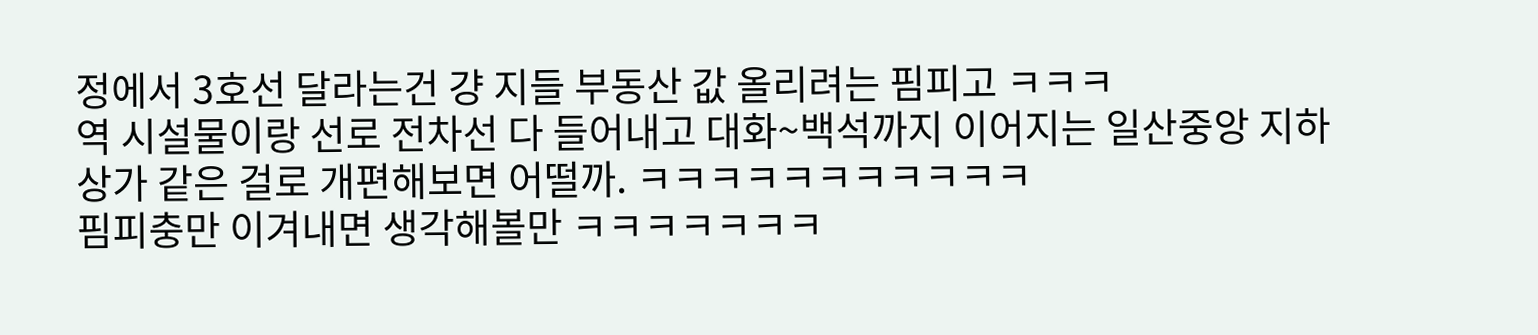정에서 3호선 달라는건 걍 지들 부동산 값 올리려는 핌피고 ㅋㅋㅋ
역 시설물이랑 선로 전차선 다 들어내고 대화~백석까지 이어지는 일산중앙 지하상가 같은 걸로 개편해보면 어떨까. ㅋㅋㅋㅋㅋㅋㅋㅋㅋㅋㅋ
핌피충만 이겨내면 생각해볼만 ㅋㅋㅋㅋㅋㅋㅋ